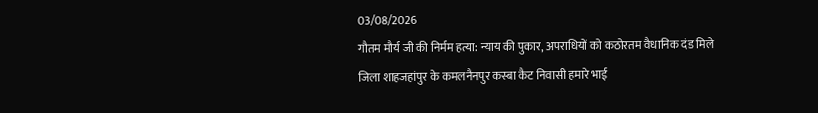03/08/2026
गौतम मौर्य जी की निर्मम हत्या: न्याय की पुकार, अपराधियों को कठोरतम वैधानिक दंड मिले
जिला शाहजहांपुर के कमलनैनपुर कस्बा कैट निवासी हमारे भाई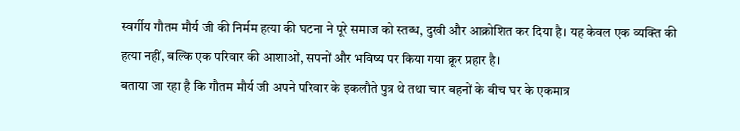स्वर्गीय गौतम मौर्य जी की निर्मम हत्या की घटना ने पूरे समाज को स्तब्ध, दुखी और आक्रोशित कर दिया है। यह केवल एक व्यक्ति की हत्या नहीं, बल्कि एक परिवार की आशाओं, सपनों और भविष्य पर किया गया क्रूर प्रहार है।
बताया जा रहा है कि गौतम मौर्य जी अपने परिवार के इकलौते पुत्र थे तथा चार बहनों के बीच घर के एकमात्र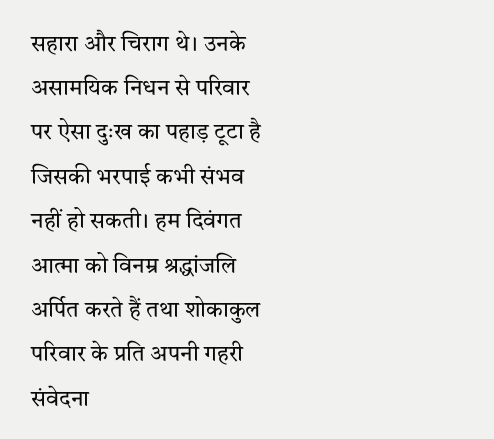सहारा और चिराग थे। उनके असामयिक निधन से परिवार पर ऐसा दुःख का पहाड़ टूटा है जिसकी भरपाई कभी संभव नहीं हो सकती। हम दिवंगत आत्मा को विनम्र श्रद्धांजलि अर्पित करते हैं तथा शोकाकुल परिवार के प्रति अपनी गहरी संवेदना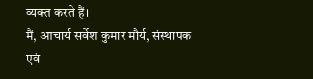व्यक्त करते हैं।
मैं, आचार्य सर्वेश कुमार मौर्य, संस्थापक एवं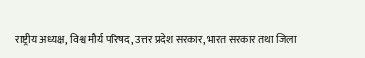राष्ट्रीय अध्यक्ष, विश्व मौर्य परिषद, उत्तर प्रदेश सरकार, भारत सरकार तथा जिला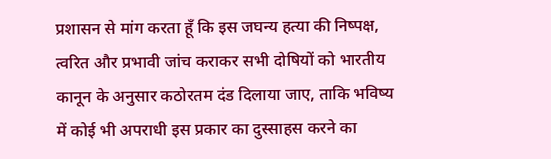प्रशासन से मांग करता हूँ कि इस जघन्य हत्या की निष्पक्ष, त्वरित और प्रभावी जांच कराकर सभी दोषियों को भारतीय कानून के अनुसार कठोरतम दंड दिलाया जाए, ताकि भविष्य में कोई भी अपराधी इस प्रकार का दुस्साहस करने का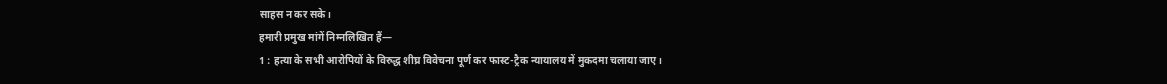साहस न कर सके।
हमारी प्रमुख मांगें निम्नलिखित हैं—
1 : हत्या के सभी आरोपियों के विरुद्ध शीघ्र विवेचना पूर्ण कर फास्ट-ट्रैक न्यायालय में मुकदमा चलाया जाए।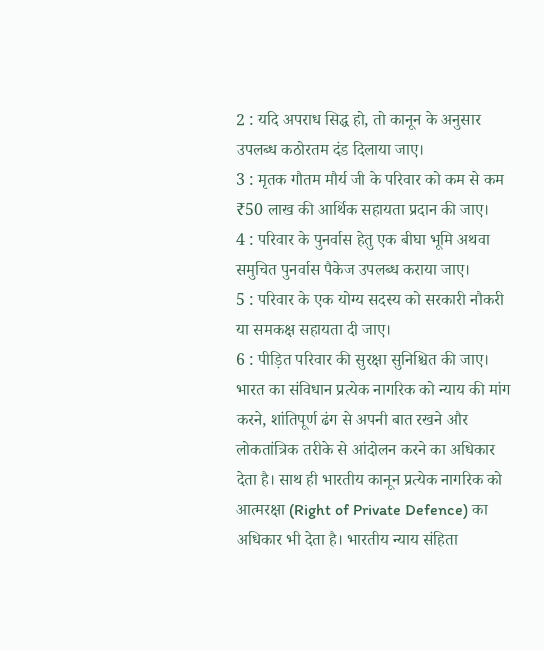2 : यदि अपराध सिद्ध हो, तो कानून के अनुसार उपलब्ध कठोरतम दंड दिलाया जाए।
3 : मृतक गौतम मौर्य जी के परिवार को कम से कम ₹50 लाख की आर्थिक सहायता प्रदान की जाए।
4 : परिवार के पुनर्वास हेतु एक बीघा भूमि अथवा समुचित पुनर्वास पैकेज उपलब्ध कराया जाए।
5 : परिवार के एक योग्य सदस्य को सरकारी नौकरी या समकक्ष सहायता दी जाए।
6 : पीड़ित परिवार की सुरक्षा सुनिश्चित की जाए।
भारत का संविधान प्रत्येक नागरिक को न्याय की मांग करने, शांतिपूर्ण ढंग से अपनी बात रखने और लोकतांत्रिक तरीके से आंदोलन करने का अधिकार देता है। साथ ही भारतीय कानून प्रत्येक नागरिक को आत्मरक्षा (Right of Private Defence) का अधिकार भी देता है। भारतीय न्याय संहिता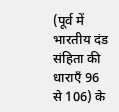(पूर्व में भारतीय दंड संहिता की धाराएँ 96 से 106) के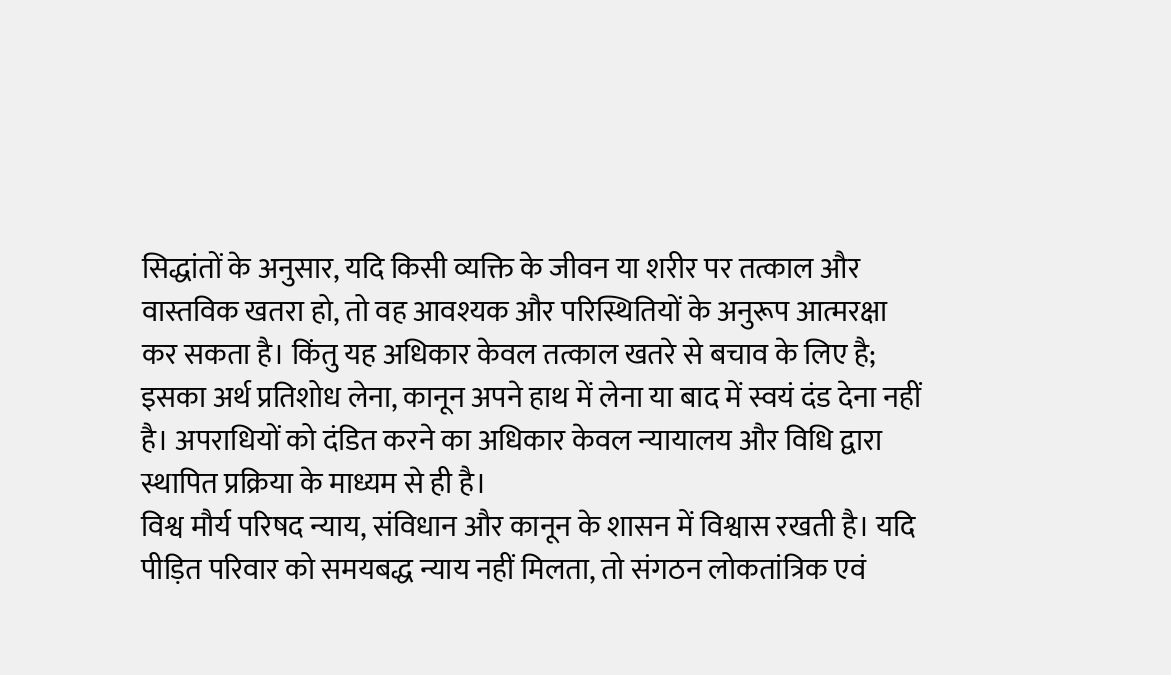सिद्धांतों के अनुसार, यदि किसी व्यक्ति के जीवन या शरीर पर तत्काल और वास्तविक खतरा हो, तो वह आवश्यक और परिस्थितियों के अनुरूप आत्मरक्षा कर सकता है। किंतु यह अधिकार केवल तत्काल खतरे से बचाव के लिए है; इसका अर्थ प्रतिशोध लेना, कानून अपने हाथ में लेना या बाद में स्वयं दंड देना नहीं है। अपराधियों को दंडित करने का अधिकार केवल न्यायालय और विधि द्वारा स्थापित प्रक्रिया के माध्यम से ही है।
विश्व मौर्य परिषद न्याय, संविधान और कानून के शासन में विश्वास रखती है। यदि पीड़ित परिवार को समयबद्ध न्याय नहीं मिलता, तो संगठन लोकतांत्रिक एवं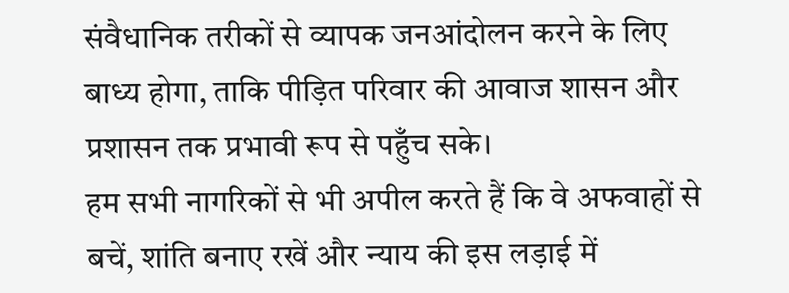संवैधानिक तरीकों से व्यापक जनआंदोलन करने के लिए बाध्य होगा, ताकि पीड़ित परिवार की आवाज शासन और प्रशासन तक प्रभावी रूप से पहुँच सके।
हम सभी नागरिकों से भी अपील करते हैं कि वे अफवाहों से बचें, शांति बनाए रखें और न्याय की इस लड़ाई में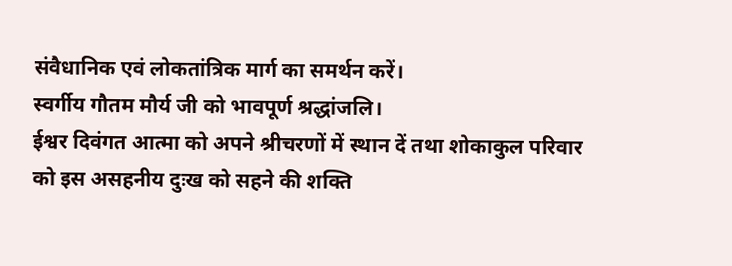संवैधानिक एवं लोकतांत्रिक मार्ग का समर्थन करें।
स्वर्गीय गौतम मौर्य जी को भावपूर्ण श्रद्धांजलि।
ईश्वर दिवंगत आत्मा को अपने श्रीचरणों में स्थान दें तथा शोकाकुल परिवार को इस असहनीय दुःख को सहने की शक्ति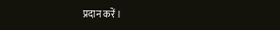प्रदान करें।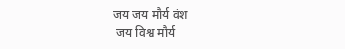जय जय मौर्य वंश
 जय विश्व मौर्य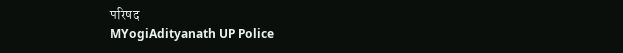परिषद
MYogiAdityanath UP Police